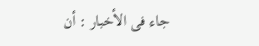جاء فى الأخبار : أن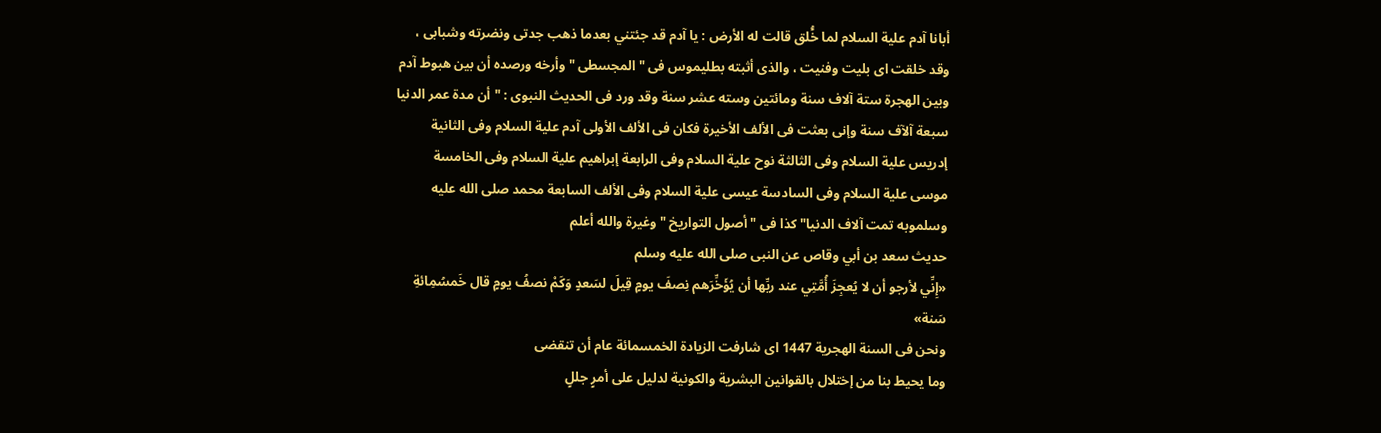أبانا آدم علية السلام لما خًُلق قالت له الأرض : يا آدم قد جئتني بعدما ذهب جدتى ونضرته وشبابى ، وقد خلقت اى بليت وفنيت ، والذى أثبته بطليموس فى "المجسطى " وأرخه ورصده أن بين هبوط آدم وبين الهجرة ستة آلاف سنة ومائتين وسته عشر سنة وقد ورد فى الحديث النبوى : "أن مدة عمر الدنيا سبعة آلآف سنة وإنى بعثت فى الألف الأخيرة فكان فى الألف الأولى آدم علية السلام وفى الثانية إدريس علية السلام وفى الثالثة نوح علية السلام وفى الرابعة إبراهيم علية السلام وفى الخامسة موسى علية السلام وفى السادسة عيسى علية السلام وفى الألف السابعة محمد صلى الله عليه وسلموبه تمت آلاف الدنيا" كذا فى "أصول التواريخ "وغيرة والله أعلم
حديث سعد بن أبي وقاص عن النبى صلى الله عليه وسلم
«إِنِّي لأرجو أن لا يُعجِزَ أُمَّتِي عند ربِّها أن يُؤَخِّرَهم نِصفَ يومٍ قِيلَ لسَعدٍ وَكَمْ نصفُ يومٍ قال خَمسُمِائةِ سَنة»
ونحن فى السنة الهجرية 1447 اى شارفت الزيادة الخمسمائة عام أن تنقضى
وما يحيط بنا من إختلال بالقوانين البشرية والكونية لدليل على أمرٍ جللٍ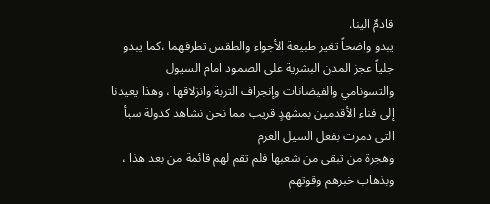قادمٌ الينا.
يبدو واضحاً تغير طبيعة الأجواء والطقس تطرفهما ،كما يبدو جلياً عجز المدن البشرية على الصمود امام السيول والتسونامي والفيضانات وإنجراف التربة وانزلاقها ، وهذا يعيدنا إلى فناء الأقدمين بمشهدٍ قريب مما نحن نشاهد كدولة سبأ التى دمرت بفعل السيل العرم
وهجرة من تبقى من شعبها فلم تقم لهم قائمة من بعد هذا ، وبذهاب خبرهم وقوتهم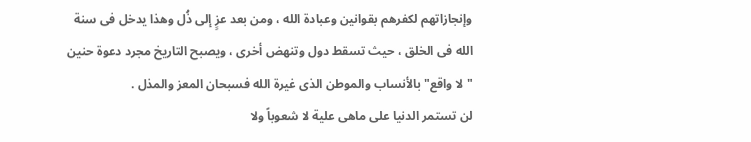وإنجازاتهم لكفرهم بقوانين وعبادة الله ، ومن بعد عزٍ إلى ذُل وهذا يدخل فى سنة الله فى الخلق ، حيث تسقط دول وتنهض أخرى ، ويصبح التاريخ مجرد دعوة حنين "لا واقع" بالأنساب والموطن الذى غيرة الله فسبحان المعز والمذل .
لن تستمر الدنيا على ماهى علية لا شعوباً ولا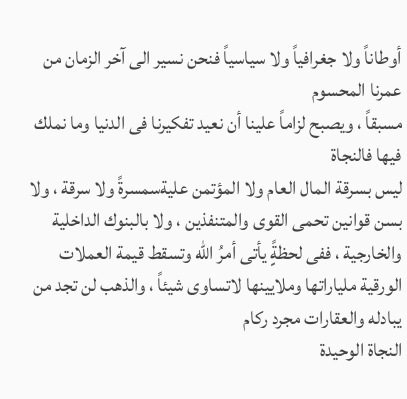أوطاناً ولا جغرافياً ولا سياسياً فنحن نسير الى آخر الزمان من عمرنا المحسوم
مسبقاً ، ويصبح لزاماً علينا أن نعيد تفكيرنا فى الدنيا وما نملك فيها فالنجاة
ليس بسرقة المال العام ولا المؤتمن عليةسمسرةً ولا سرقة ، ولا بسن قوانين تحمى القوى والمتنفذين ، ولا بالبنوك الداخلية والخارجية ، ففى لحظةًٍ يأتى أمرُ الله وتسقط قيمة العملات الورقية ملياراتها وملايينها لاتساوى شيئاً ، والذهب لن تجد من يبادله والعقارات مجرد ركام
النجاة الوحيدة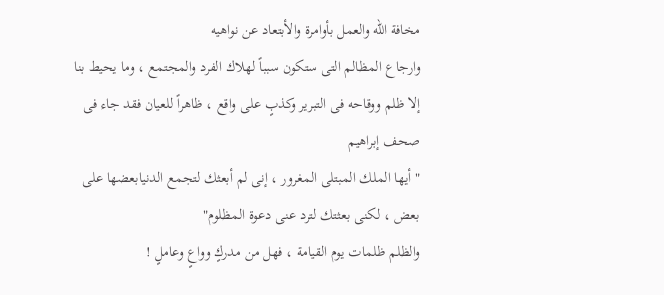مخافة الله والعمل بأوامرة والأبتعاد عن نواهيه
وارجاع المظالم التى ستكون سبباً لهلاك الفرد والمجتمع ، وما يحيط بنا إلا ظلم ووقاحه فى التبرير وكذبٍ على واقع ، ظاهراً للعيان فقد جاء فى صحف إبراهيم
" أيها الملك المبتلى المغرور ، إنى لم أبعثك لتجمع الدنيابعضها على بعض ، لكنى بعثتك لترد عنى دعوة المظلوم"
والظلم ظلمات يوم القيامة ، فهل من مدركٍ وواعٍ وعاملٍ !